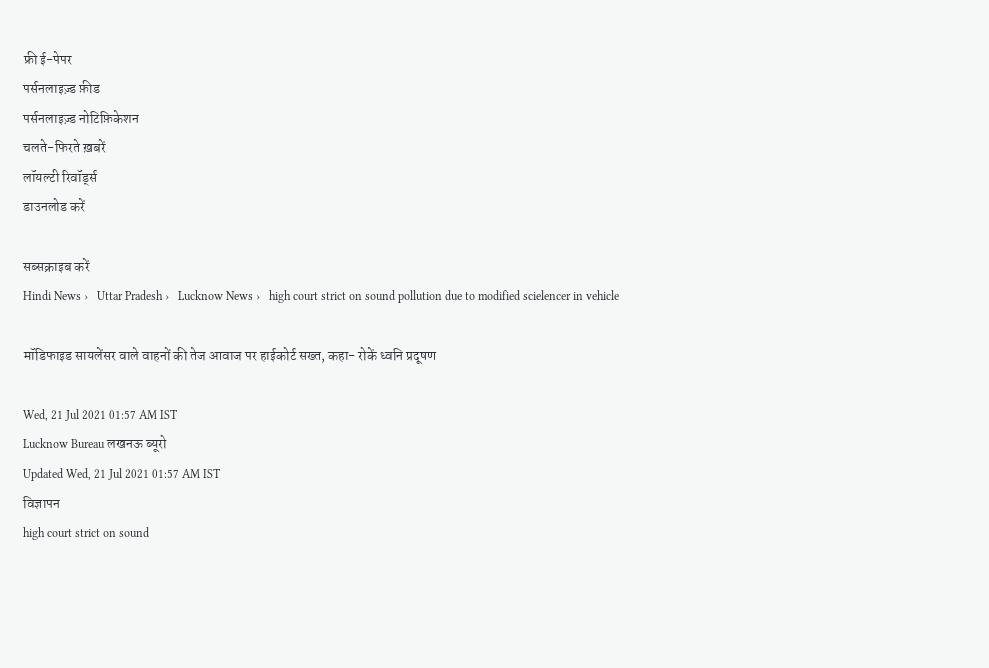फ्री ई-पेपर
पर्सनलाइज़्ड फ़ीड
पर्सनलाइज़्ड नोटिफ़िकेशन
चलते-फिरते ख़बरें
लॉयल्टी रिवॉर्ड्स
डाउनलोड करें

सब्सक्राइब करें
Hindi News ›   Uttar Pradesh ›   Lucknow News ›   high court strict on sound pollution due to modified scielencer in vehicle

मॉडिफाइड सायलेंसर वाले वाहनों की तेज आवाज पर हाईकोर्ट सख्त, कहा- रोकें ध्वनि प्रदूषण

Wed, 21 Jul 2021 01:57 AM IST
Lucknow Bureau लखनऊ ब्यूरो
Updated Wed, 21 Jul 2021 01:57 AM IST
विज्ञापन
high court strict on sound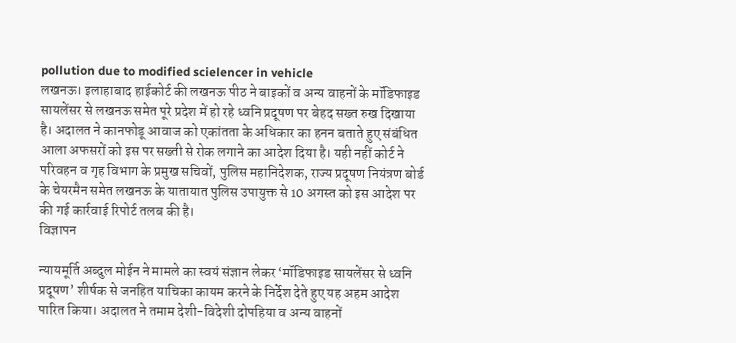pollution due to modified scielencer in vehicle
लखनऊ। इलाहाबाद हाईकोर्ट की लखनऊ पीठ ने बाइकों व अन्य वाहनों के मॉडिफाइड सायलेंसर से लखनऊ समेत पूरे प्रदेश में हो रहे ध्वनि प्रदूषण पर बेहद सख्त रुख दिखाया है। अदालत ने कानफोडू आवाज को एकांतता के अधिकार का हनन बताते हुए संबंधित आला अफसरों को इस पर सख्ती से रोक लगाने का आदेश दिया है। यही नहीं कोर्ट ने परिवहन व गृह विभाग के प्रमुख सचिवों, पुलिस महानिदेशक, राज्य प्रदूषण नियंत्रण बोर्ड के चेयरमैन समेत लखनऊ के यातायात पुलिस उपायुक्त से 10 अगस्त को इस आदेश पर की गई कार्रवाई रिपोर्ट तलब की है।
विज्ञापन

न्यायमूर्ति अब्दुल मोईन ने मामले का स्वयं संज्ञान लेकर ‘मॉडिफाइड सायलेंसर से ध्वनि प्रदूषण’ शीर्षक से जनहित याचिका कायम करने के निर्देश देते हुए यह अहम आदेश पारित किया। अदालत ने तमाम देशी-विदेशी दोपहिया व अन्य वाहनों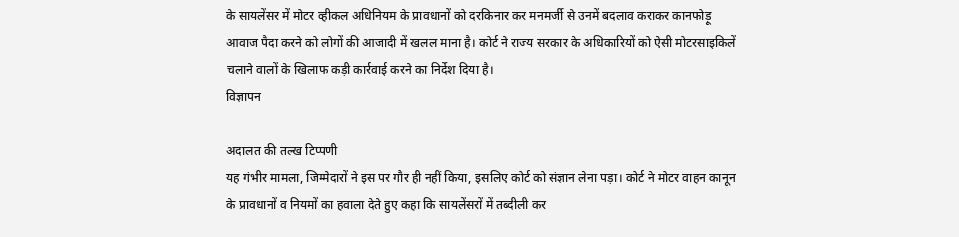के सायलेंसर में मोटर व्हीकल अधिनियम के प्रावधानों को दरकिनार कर मनमर्जी से उनमें बदलाव कराकर कानफोड़ू आवाज पैदा करने को लोगों की आजादी में खलल माना है। कोर्ट ने राज्य सरकार के अधिकारियों को ऐसी मोटरसाइकिलें चलाने वालों के खिलाफ कड़ी कार्रवाई करने का निर्देश दिया है।
विज्ञापन

अदालत की तल्ख टिप्पणी
यह गंभीर मामला, जिम्मेदारों ने इस पर गौर ही नहीं किया, इसलिए कोर्ट को संज्ञान लेना पड़ा। कोर्ट ने मोटर वाहन कानून के प्रावधानों व नियमों का हवाला देते हुए कहा कि सायलेंसरों में तब्दीली कर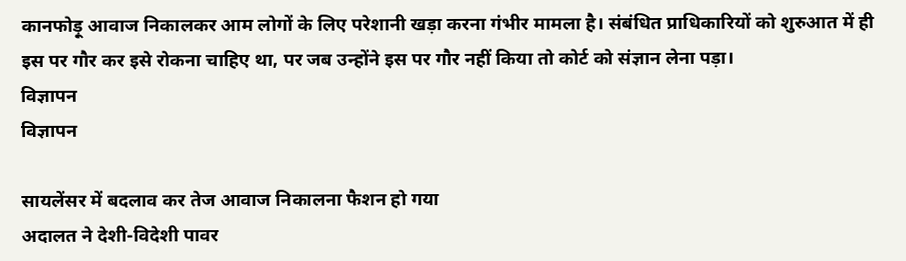कानफोड़ू आवाज निकालकर आम लोगों के लिए परेशानी खड़ा करना गंभीर मामला है। संबंधित प्राधिकारियों को शुरुआत में ही इस पर गौर कर इसे रोकना चाहिए था, पर जब उन्होंने इस पर गौर नहीं किया तो कोर्ट को संज्ञान लेना पड़ा।
विज्ञापन
विज्ञापन

सायलेंसर में बदलाव कर तेज आवाज निकालना फैशन हो गया
अदालत ने देशी-विदेशी पावर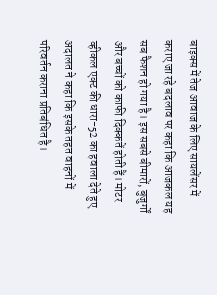बाइक्स में तेज आवाज के लिए सायलेंसर में कराए जा रहे बदलाव पर कहा कि आजकल यह सब फैशन हो गया है। इस सबसे बीमारों, बुजुर्गों और बच्चों को काफी दिक्कतें होती हैं। मोटर व्हीकल एक्ट की धारा-52 का हवाला देते हुए अदालत ने कहा कि इसके तहत वाहनों में परिवर्तन कराना प्रतिबंधित है।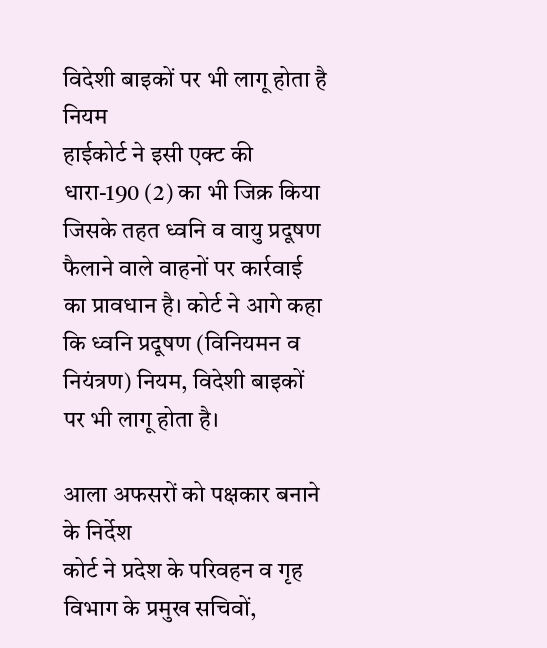विदेशी बाइकों पर भी लागू होता है नियम
हाईकोर्ट ने इसी एक्ट की धारा-190 (2) का भी जिक्र किया जिसके तहत ध्वनि व वायु प्रदूषण फैलाने वाले वाहनों पर कार्रवाई का प्रावधान है। कोर्ट ने आगे कहा कि ध्वनि प्रदूषण (विनियमन व नियंत्रण) नियम, विदेशी बाइकों पर भी लागू होता है।

आला अफसरों को पक्षकार बनाने के निर्देश
कोर्ट ने प्रदेश के परिवहन व गृह विभाग के प्रमुख सचिवों,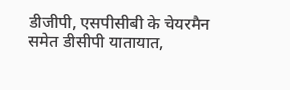डीजीपी, एसपीसीबी के चेयरमैन समेत डीसीपी यातायात,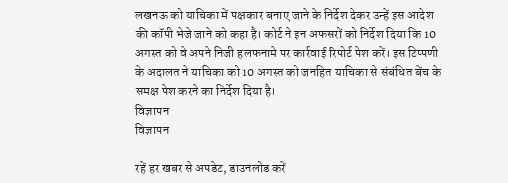लखनऊ को याचिका में पक्षकार बनाए जाने के निर्देश देकर उन्हें इस आदेश की कॉपी भेजे जाने को कहा है। कोर्ट ने इन अफसरों को निर्देश दिया कि 10 अगस्त को वे अपने निजी हलफनामे पर कार्रवाई रिपोर्ट पेश करें। इस टिप्पणी के अदालत ने याचिका को 10 अगस्त को जनहित याचिका से संबंधित बेंच के समक्ष पेश करने का निर्देश दिया है।
विज्ञापन
विज्ञापन

रहें हर खबर से अपडेट, डाउनलोड करें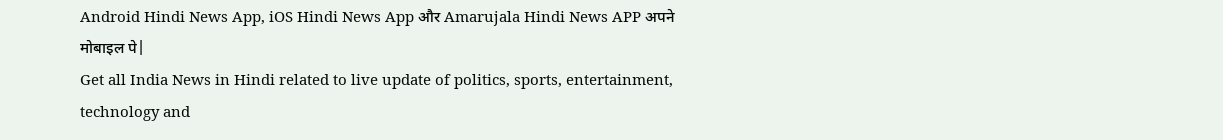Android Hindi News App, iOS Hindi News App और Amarujala Hindi News APP अपने मोबाइल पे|
Get all India News in Hindi related to live update of politics, sports, entertainment, technology and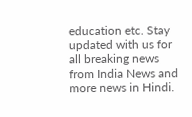education etc. Stay updated with us for all breaking news from India News and more news in Hindi.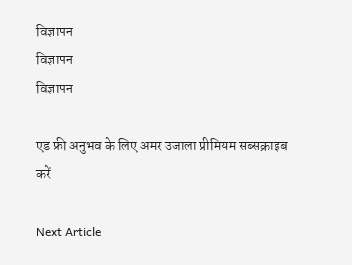विज्ञापन
विज्ञापन
विज्ञापन

एड फ्री अनुभव के लिए अमर उजाला प्रीमियम सब्सक्राइब करें

Next Article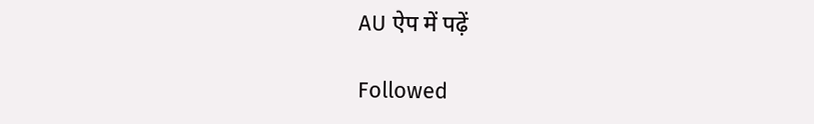AU ऐप में पढ़ें

Followed